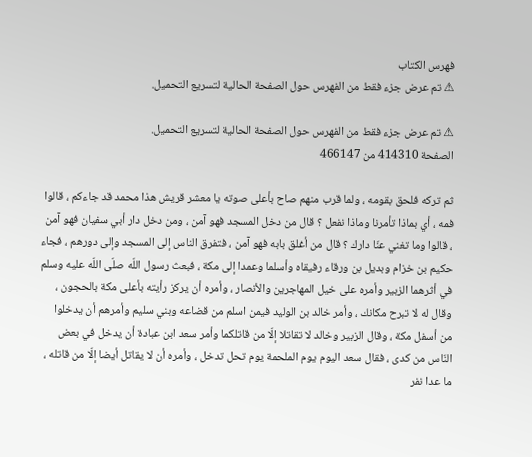فهرس الكتاب
⚠ تم عرض جزء فقط من الفهرس حول الصفحة الحالية لتسريع التحميل.

⚠ تم عرض جزء فقط من الفهرس حول الصفحة الحالية لتسريع التحميل.
الصفحة 414310 من 466147

ثم تركه فلحق بقومه ، ولما قرب منهم صاح بأعلى صوته يا معشر قريش هذا محمد قد جاءكم ، قالوا فمه ، أي بماذا تأمرنا وماذا نفعل ؟ قال من دخل المسجد فهو آمن ، ومن دخل دار أبي سفيان فهو آمن ، قالوا وما تغني عنّا دارك ؟ قال من أغلق بابه فهو آمن ، فتفرق الناس إلى المسجد وإلى دورهم ، فجاء حكيم بن خزام وبديل بن ورقاء رفيقاه وأسلما وعمدا إلى مكة ، فبعث رسول اللّه صلّى اللّه عليه وسلم في أثرهما الزبير وأمره على خيل المهاجرين والأنصار ، وأمره أن يركز رأيته بأعلى مكة بالحجون ، وقال له لا تبرح مكانك ، وأمر خالد بن الوليد فيمن اسلم من قضاعه وبني سليم وأمرهم أن يدخلوا من أسفل مكة ، وقال الزبير وخالد لا تقاتلا إلّا من قاتلكما وأمر سعد ابن عبادة أن يدخل في بعض النّاس من كدى ، فقال سعد اليوم يوم الملحمة يوم تحل تدخل ، وأمره أن لا يقاتل أيضا إلّا من قاتله ، ما عدا نفر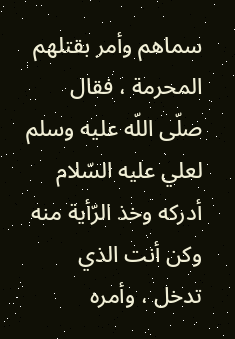سماهم وأمر بقتلهم المحرمة ، فقال صلّى اللّه عليه وسلم لعلي عليه السّلام أدركه وخذ الرّأية منه وكن أنت الذي تدخل ، وأمره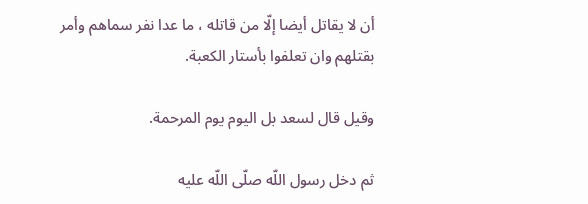أن لا يقاتل أيضا إلّا من قاتله ، ما عدا نفر سماهم وأمر بقتلهم وان تعلفوا بأستار الكعبة.

وقيل قال لسعد بل اليوم يوم المرحمة.

ثم دخل رسول اللّه صلّى اللّه عليه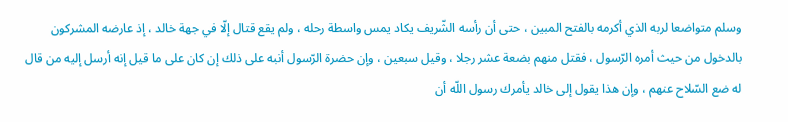وسلم متواضعا لربه الذي أكرمه بالفتح المبين ، حتى أن رأسه الشّريف يكاد يمس واسطة رحله ، ولم يقع قتال إلّا في جهة خالد ، إذ عارضه المشركون بالدخول من حيث أمره الرّسول ، فقتل منهم بضعة عشر رجلا ، وقيل سبعين ، وإن حضرة الرّسول أنبه على ذلك إن كان على ما قيل إنه أرسل إليه من قال له ضع السّلاح عنهم ، وإن هذا يقول إلى خالد يأمرك رسول اللّه أن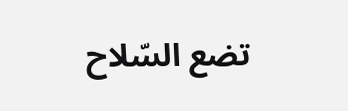تضع السّلاح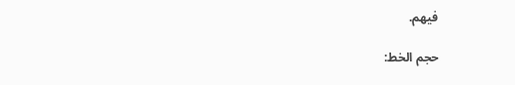فيهم.

حجم الخط: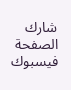شارك الصفحة
فيسبوك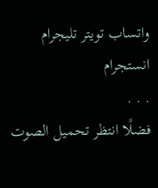واتساب تويتر تليجرام انستجرام
. . .
فضلًا انتظر تحميل الصوت